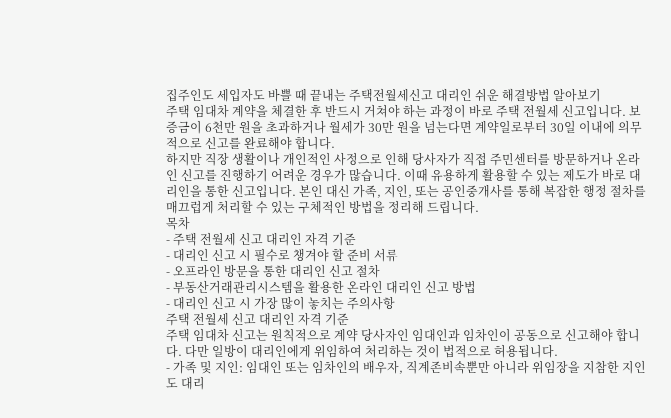집주인도 세입자도 바쁠 때 끝내는 주택전월세신고 대리인 쉬운 해결방법 알아보기
주택 임대차 계약을 체결한 후 반드시 거쳐야 하는 과정이 바로 주택 전월세 신고입니다. 보증금이 6천만 원을 초과하거나 월세가 30만 원을 넘는다면 계약일로부터 30일 이내에 의무적으로 신고를 완료해야 합니다.
하지만 직장 생활이나 개인적인 사정으로 인해 당사자가 직접 주민센터를 방문하거나 온라인 신고를 진행하기 어려운 경우가 많습니다. 이때 유용하게 활용할 수 있는 제도가 바로 대리인을 통한 신고입니다. 본인 대신 가족, 지인, 또는 공인중개사를 통해 복잡한 행정 절차를 매끄럽게 처리할 수 있는 구체적인 방법을 정리해 드립니다.
목차
- 주택 전월세 신고 대리인 자격 기준
- 대리인 신고 시 필수로 챙겨야 할 준비 서류
- 오프라인 방문을 통한 대리인 신고 절차
- 부동산거래관리시스템을 활용한 온라인 대리인 신고 방법
- 대리인 신고 시 가장 많이 놓치는 주의사항
주택 전월세 신고 대리인 자격 기준
주택 임대차 신고는 원칙적으로 계약 당사자인 임대인과 임차인이 공동으로 신고해야 합니다. 다만 일방이 대리인에게 위임하여 처리하는 것이 법적으로 허용됩니다.
- 가족 및 지인: 임대인 또는 임차인의 배우자, 직계존비속뿐만 아니라 위임장을 지참한 지인도 대리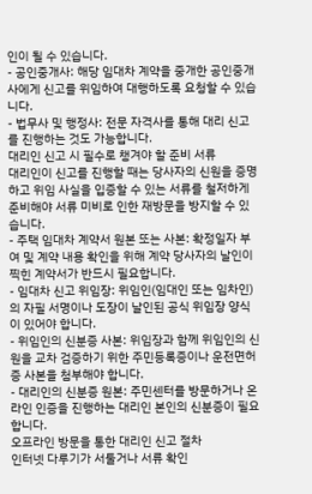인이 될 수 있습니다.
- 공인중개사: 해당 임대차 계약을 중개한 공인중개사에게 신고를 위임하여 대행하도록 요청할 수 있습니다.
- 법무사 및 행정사: 전문 자격사를 통해 대리 신고를 진행하는 것도 가능합니다.
대리인 신고 시 필수로 챙겨야 할 준비 서류
대리인이 신고를 진행할 때는 당사자의 신원을 증명하고 위임 사실을 입증할 수 있는 서류를 철저하게 준비해야 서류 미비로 인한 재방문을 방지할 수 있습니다.
- 주택 임대차 계약서 원본 또는 사본: 확정일자 부여 및 계약 내용 확인을 위해 계약 당사자의 날인이 찍힌 계약서가 반드시 필요합니다.
- 임대차 신고 위임장: 위임인(임대인 또는 임차인)의 자필 서명이나 도장이 날인된 공식 위임장 양식이 있어야 합니다.
- 위임인의 신분증 사본: 위임장과 함께 위임인의 신원을 교차 검증하기 위한 주민등록증이나 운전면허증 사본을 첨부해야 합니다.
- 대리인의 신분증 원본: 주민센터를 방문하거나 온라인 인증을 진행하는 대리인 본인의 신분증이 필요합니다.
오프라인 방문을 통한 대리인 신고 절차
인터넷 다루기가 서툴거나 서류 확인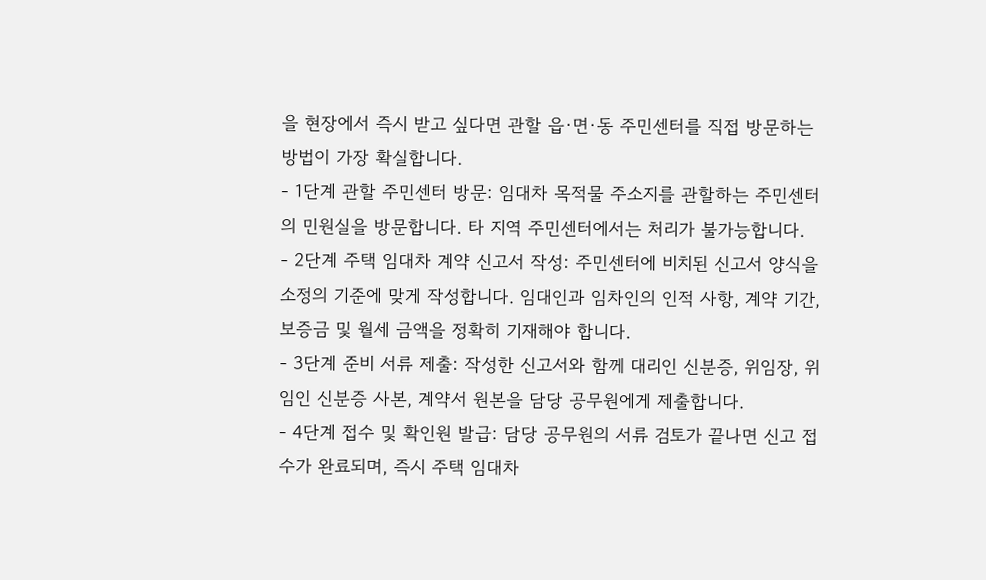을 현장에서 즉시 받고 싶다면 관할 읍·면·동 주민센터를 직접 방문하는 방법이 가장 확실합니다.
- 1단계 관할 주민센터 방문: 임대차 목적물 주소지를 관할하는 주민센터의 민원실을 방문합니다. 타 지역 주민센터에서는 처리가 불가능합니다.
- 2단계 주택 임대차 계약 신고서 작성: 주민센터에 비치된 신고서 양식을 소정의 기준에 맞게 작성합니다. 임대인과 임차인의 인적 사항, 계약 기간, 보증금 및 월세 금액을 정확히 기재해야 합니다.
- 3단계 준비 서류 제출: 작성한 신고서와 함께 대리인 신분증, 위임장, 위임인 신분증 사본, 계약서 원본을 담당 공무원에게 제출합니다.
- 4단계 접수 및 확인원 발급: 담당 공무원의 서류 검토가 끝나면 신고 접수가 완료되며, 즉시 주택 임대차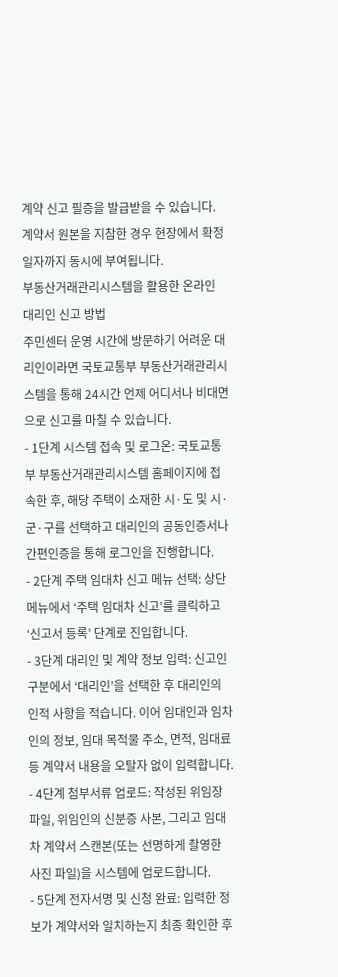계약 신고 필증을 발급받을 수 있습니다. 계약서 원본을 지참한 경우 현장에서 확정일자까지 동시에 부여됩니다.
부동산거래관리시스템을 활용한 온라인 대리인 신고 방법
주민센터 운영 시간에 방문하기 어려운 대리인이라면 국토교통부 부동산거래관리시스템을 통해 24시간 언제 어디서나 비대면으로 신고를 마칠 수 있습니다.
- 1단계 시스템 접속 및 로그온: 국토교통부 부동산거래관리시스템 홈페이지에 접속한 후, 해당 주택이 소재한 시·도 및 시·군·구를 선택하고 대리인의 공동인증서나 간편인증을 통해 로그인을 진행합니다.
- 2단계 주택 임대차 신고 메뉴 선택: 상단 메뉴에서 ‘주택 임대차 신고’를 클릭하고 ‘신고서 등록’ 단계로 진입합니다.
- 3단계 대리인 및 계약 정보 입력: 신고인 구분에서 ‘대리인’을 선택한 후 대리인의 인적 사항을 적습니다. 이어 임대인과 임차인의 정보, 임대 목적물 주소, 면적, 임대료 등 계약서 내용을 오탈자 없이 입력합니다.
- 4단계 첨부서류 업로드: 작성된 위임장 파일, 위임인의 신분증 사본, 그리고 임대차 계약서 스캔본(또는 선명하게 촬영한 사진 파일)을 시스템에 업로드합니다.
- 5단계 전자서명 및 신청 완료: 입력한 정보가 계약서와 일치하는지 최종 확인한 후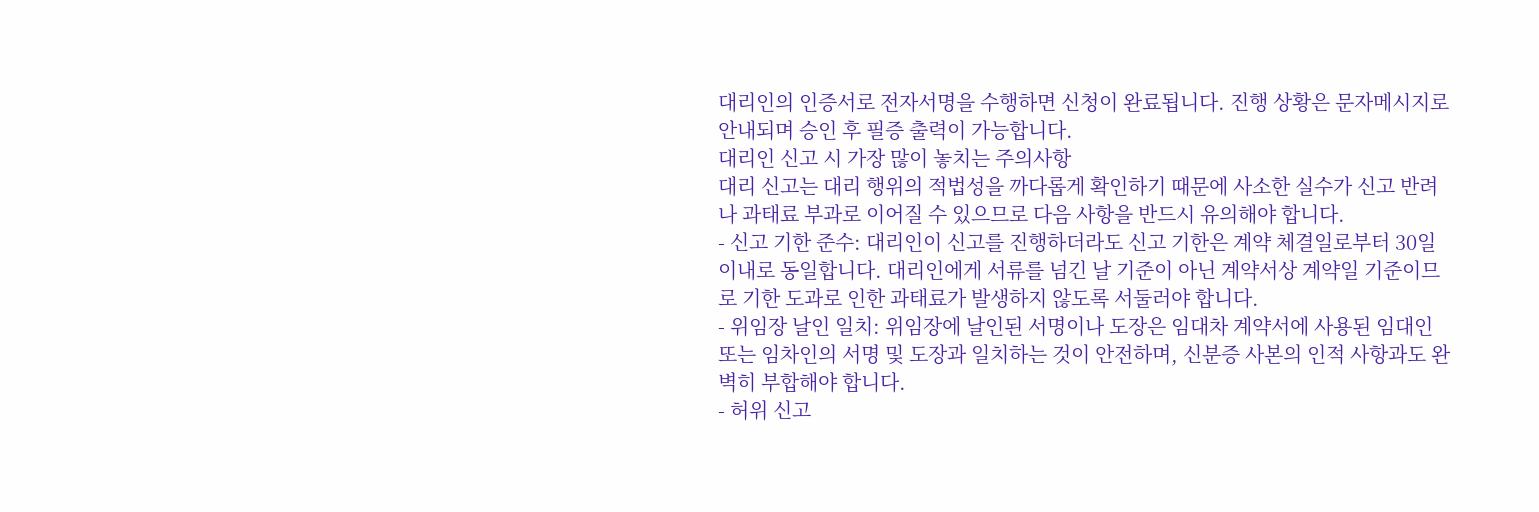대리인의 인증서로 전자서명을 수행하면 신청이 완료됩니다. 진행 상황은 문자메시지로 안내되며 승인 후 필증 출력이 가능합니다.
대리인 신고 시 가장 많이 놓치는 주의사항
대리 신고는 대리 행위의 적법성을 까다롭게 확인하기 때문에 사소한 실수가 신고 반려나 과태료 부과로 이어질 수 있으므로 다음 사항을 반드시 유의해야 합니다.
- 신고 기한 준수: 대리인이 신고를 진행하더라도 신고 기한은 계약 체결일로부터 30일 이내로 동일합니다. 대리인에게 서류를 넘긴 날 기준이 아닌 계약서상 계약일 기준이므로 기한 도과로 인한 과태료가 발생하지 않도록 서둘러야 합니다.
- 위임장 날인 일치: 위임장에 날인된 서명이나 도장은 임대차 계약서에 사용된 임대인 또는 임차인의 서명 및 도장과 일치하는 것이 안전하며, 신분증 사본의 인적 사항과도 완벽히 부합해야 합니다.
- 허위 신고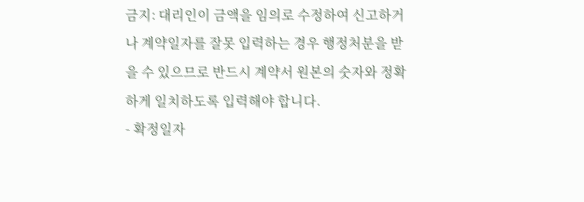금지: 대리인이 금액을 임의로 수정하여 신고하거나 계약일자를 잘못 입력하는 경우 행정처분을 받을 수 있으므로 반드시 계약서 원본의 숫자와 정확하게 일치하도록 입력해야 합니다.
- 확정일자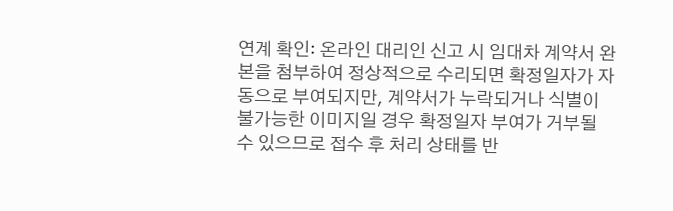연계 확인: 온라인 대리인 신고 시 임대차 계약서 완본을 첨부하여 정상적으로 수리되면 확정일자가 자동으로 부여되지만, 계약서가 누락되거나 식별이 불가능한 이미지일 경우 확정일자 부여가 거부될 수 있으므로 접수 후 처리 상태를 반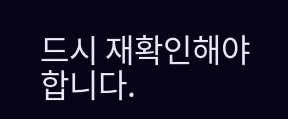드시 재확인해야 합니다.